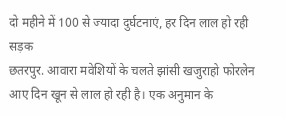दो महीने में 100 से ज्यादा दुर्घटनाएं, हर दिन लाल हो रही सड़क
छतरपुर. आवारा मवेशियों के चलते झांसी खजुराहो फोरलेन आए दिन खून से लाल हो रही है। एक अनुमान के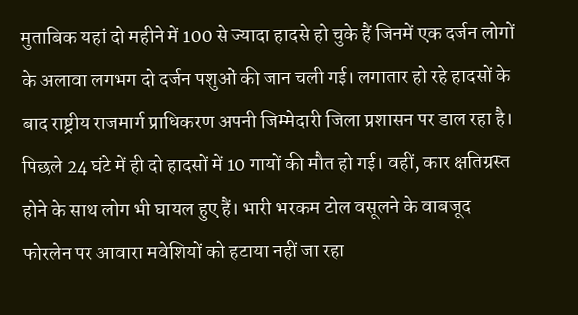मुताबिक यहां दो महीने में 100 से ज्यादा हादसे हो चुके हैं जिनमें एक दर्जन लोगों के अलावा लगभग दो दर्जन पशुओं की जान चली गई। लगातार हो रहे हादसों के बाद राष्ट्रीय राजमार्ग प्राधिकरण अपनी जिम्मेदारी जिला प्रशासन पर डाल रहा है। पिछले 24 घंटे में ही दो हादसों में 10 गायों की मौत हो गई। वहीं, कार क्षतिग्रस्त होने के साथ लोग भी घायल हुए हैं। भारी भरकम टोल वसूलने के वाबजूद फोरलेन पर आवारा मवेशियों को हटाया नहीं जा रहा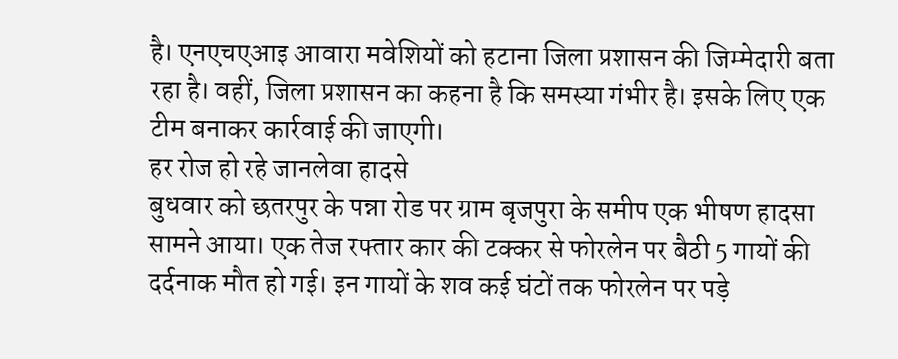है। एनएचएआइ आवारा मवेशियों को हटाना जिला प्रशासन की जिम्मेदारी बता रहा है। वहीं, जिला प्रशासन का कहना है कि समस्या गंभीर है। इसके लिए एक टीम बनाकर कार्रवाई की जाएगी।
हर रोज हो रहे जानलेवा हादसे
बुधवार को छतरपुर के पन्ना रोड पर ग्राम बृजपुरा के समीप एक भीषण हादसा सामने आया। एक तेज रफ्तार कार की टक्कर से फोरलेन पर बैठी 5 गायों की दर्दनाक मौत हो गई। इन गायों के शव कई घंटों तक फोरलेन पर पड़े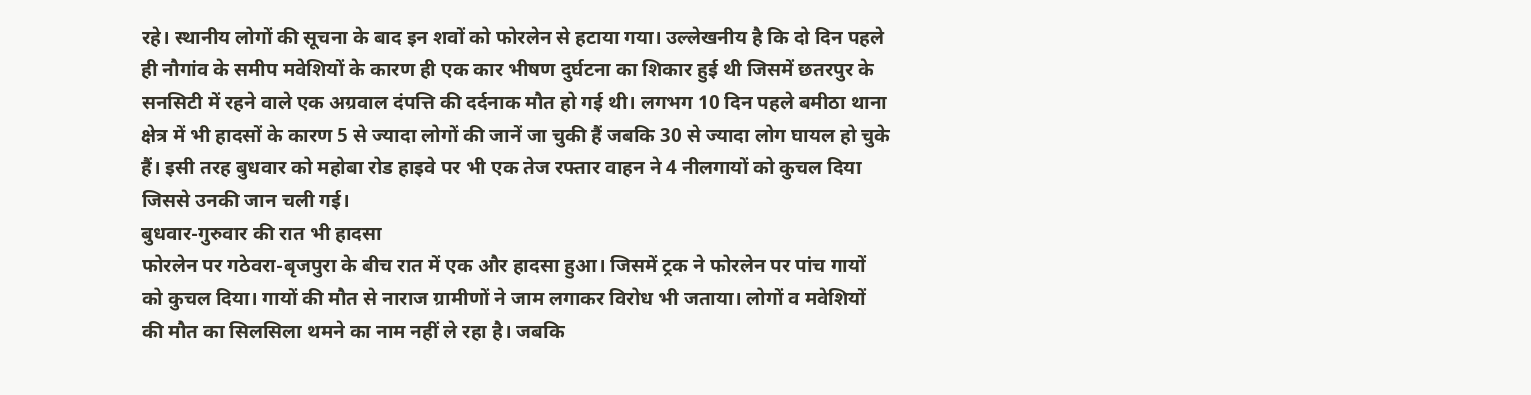रहे। स्थानीय लोगों की सूचना के बाद इन शवों को फोरलेन से हटाया गया। उल्लेखनीय है कि दो दिन पहले ही नौगांव के समीप मवेशियों के कारण ही एक कार भीषण दुर्घटना का शिकार हुई थी जिसमें छतरपुर के सनसिटी में रहने वाले एक अग्रवाल दंपत्ति की दर्दनाक मौत हो गई थी। लगभग 10 दिन पहले बमीठा थाना क्षेत्र में भी हादसों के कारण 5 से ज्यादा लोगों की जानें जा चुकी हैं जबकि 30 से ज्यादा लोग घायल हो चुके हैं। इसी तरह बुधवार को महोबा रोड हाइवे पर भी एक तेज रफ्तार वाहन ने 4 नीलगायों को कुचल दिया जिससे उनकी जान चली गई।
बुधवार-गुरुवार की रात भी हादसा
फोरलेन पर गठेवरा-बृजपुरा के बीच रात में एक और हादसा हुआ। जिसमें ट्रक ने फोरलेन पर पांच गायों को कुचल दिया। गायों की मौत से नाराज ग्रामीणों ने जाम लगाकर विरोध भी जताया। लोगों व मवेशियों की मौत का सिलसिला थमने का नाम नहीं ले रहा है। जबकि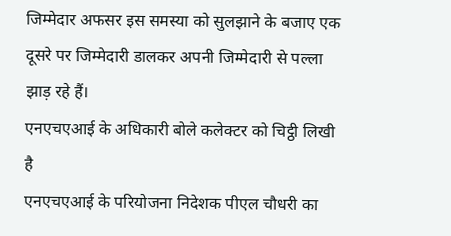जिम्मेदार अफसर इस समस्या को सुलझाने के बजाए एक दूसरे पर जिम्मेदारी डालकर अपनी जिम्मेदारी से पल्ला झाड़ रहे हैं।
एनएचएआई के अधिकारी बोले कलेक्टर को चिट्ठी लिखी है
एनएचएआई के परियोजना निदेशक पीएल चौधरी का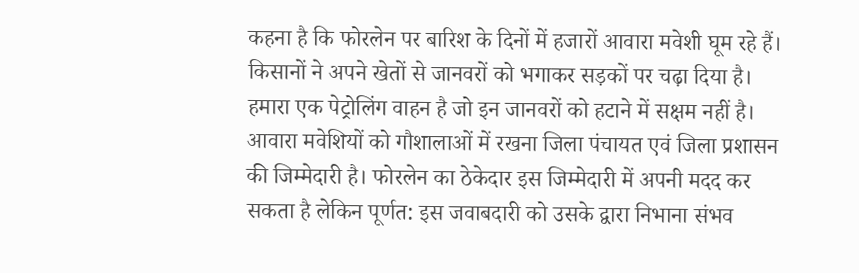कहना है कि फोरलेन पर बारिश के दिनों में हजारों आवारा मवेशी घूम रहे हैं। किसानों ने अपने खेतों से जानवरों को भगाकर सड़कों पर चढ़ा दिया है। हमारा एक पेट्रोलिंग वाहन है जो इन जानवरों को हटाने में सक्षम नहीं है। आवारा मवेशियों को गौशालाओं में रखना जिला पंचायत एवं जिला प्रशासन की जिम्मेदारी है। फोरलेन का ठेकेदार इस जिम्मेदारी में अपनी मदद कर सकता है लेकिन पूर्णत: इस जवाबदारी को उसके द्वारा निभाना संभव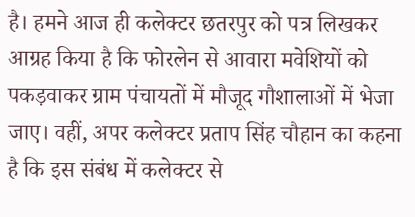है। हमने आज ही कलेक्टर छतरपुर को पत्र लिखकर आग्रह किया है कि फोरलेन से आवारा मवेशियों को पकड़वाकर ग्राम पंचायतों में मौजूद गौशालाओं में भेजा जाए। वहीं, अपर कलेक्टर प्रताप सिंह चौहान का कहना है कि इस संबंध में कलेक्टर से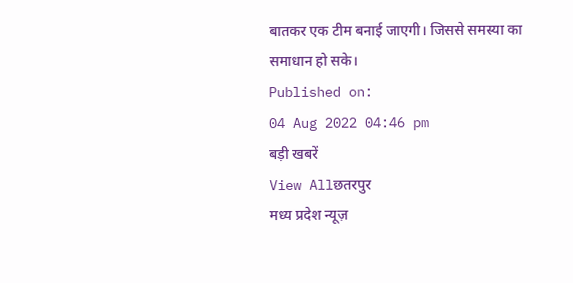बातकर एक टीम बनाई जाएगी। जिससे समस्या का समाधान हो सके।
Published on:
04 Aug 2022 04:46 pm
बड़ी खबरें
View Allछतरपुर
मध्य प्रदेश न्यूज़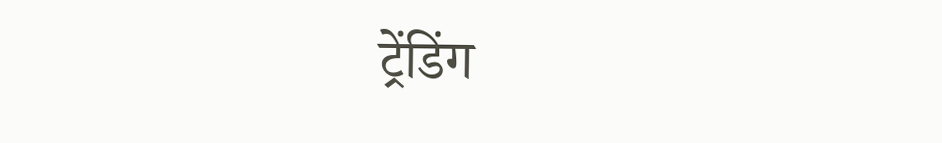ट्रेंडिंग